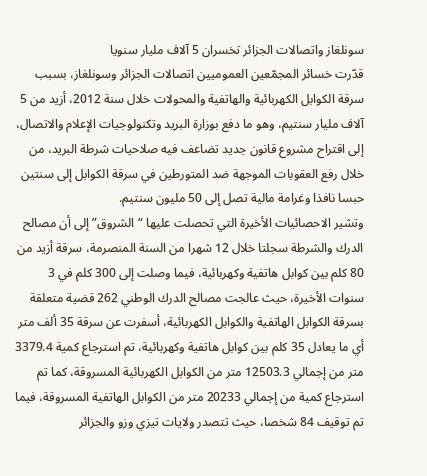سونلغاز واتصالات الجزائر تخسران 5 آلاف مليار سنويا
قدّرت خسائر المجمّعين العموميين اتصالات الجزائر وسونلغاز، بسبب سرقة الكوابل الكهربائية والهاتفية والمحولات خلال سنة 2012، أزيد من 5 آلاف مليار سنتيم، وهو ما دفع بوزارة البريد وتكنولوجيات الإعلام والاتصال، إلى اقتراح مشروع قانون جديد تضاعف فيه صلاحيات شرطة البريد، من خلال رفع العقوبات الموجهة ضد المتورطين في سرقة الكوابل إلى سنتين حبسا نافذا وغرامة مالية تصل إلى 50 مليون سنتيم.
وتشير الاحصائيات الأخيرة التي تحصلت عليها “الشروق” إلى أن مصالح الدرك والشرطة سجلتا خلال 12 شهرا من السنة المنصرمة، سرقة أزيد من 80 كلم بين كوابل هاتفية وكهربائية، فيما وصلت إلى 300 كلم في 3 سنوات الأخيرة، حيث عالجت مصالح الدرك الوطني 262 قضية متعلقة بسرقة الكوابل الهاتفية والكوابل الكهربائية، أسفرت عن سرقة 35 ألف متر أي ما يعادل 35 كلم بين كوابل هاتفية وكهربائية، تم استرجاع كمية 3379.4 متر من إجمالي 12503.3 متر من الكوابل الكهربائية المسروقة، كما تم استرجاع كمية من إجمالي 20233 متر من الكوابل الهاتفية المسروقة، فيما تم توقيف 84 شخصا، حيث تتصدر ولايات تيزي وزو والجزائر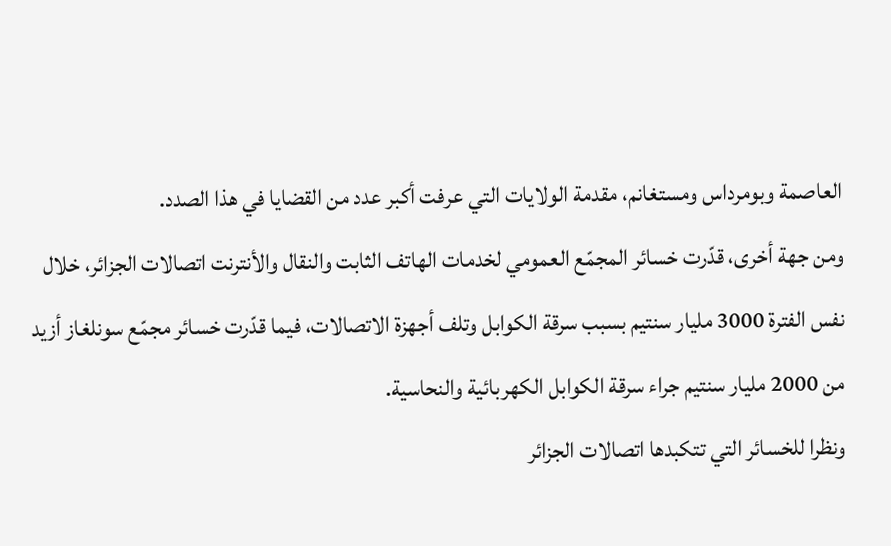العاصمة وبومرداس ومستغانم، مقدمة الولايات التي عرفت أكبر عدد من القضايا في هذا الصدد.
ومن جهة أخرى، قدّرت خسائر المجمّع العمومي لخدمات الهاتف الثابت والنقال والأنترنت اتصالات الجزائر، خلال نفس الفترة 3000 مليار سنتيم بسبب سرقة الكوابل وتلف أجهزة الاتصالات، فيما قدّرت خسائر مجمّع سونلغاز أزيد من 2000 مليار سنتيم جراء سرقة الكوابل الكهربائية والنحاسية.
ونظرا للخسائر التي تتكبدها اتصالات الجزائر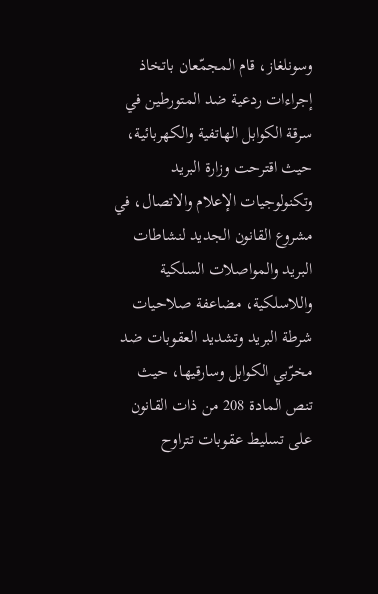وسونلغاز، قام المجمّعان باتخاذ إجراءات ردعية ضد المتورطين في سرقة الكوابل الهاتفية والكهربائية، حيث اقترحت وزارة البريد وتكنولوجيات الإعلام والاتصال، في مشروع القانون الجديد لنشاطات البريد والمواصلات السلكية واللاسلكية، مضاعفة صلاحيات شرطة البريد وتشديد العقوبات ضد مخرّبي الكوابل وسارقيها، حيث تنص المادة 208 من ذات القانون على تسليط عقوبات تتراوح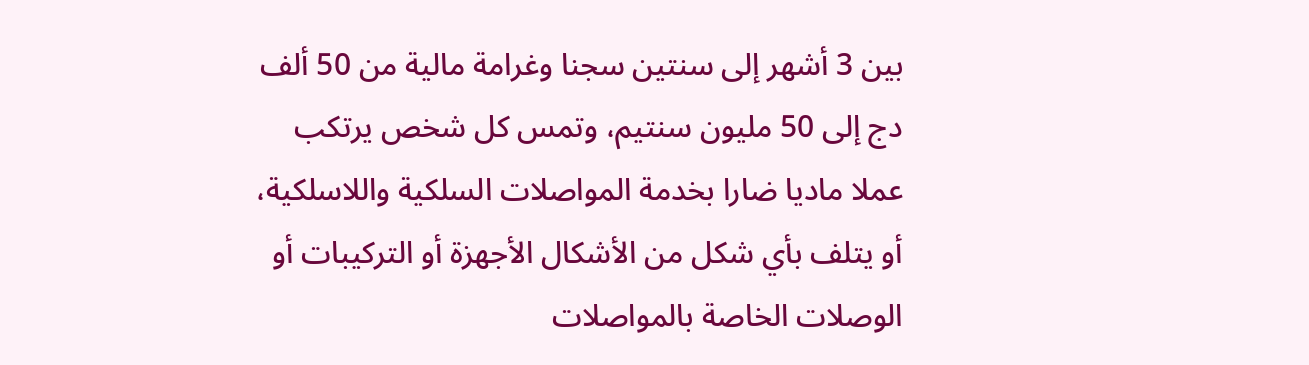بين 3 أشهر إلى سنتين سجنا وغرامة مالية من 50 ألف دج إلى 50 مليون سنتيم، وتمس كل شخص يرتكب عملا ماديا ضارا بخدمة المواصلات السلكية واللاسلكية، أو يتلف بأي شكل من الأشكال الأجهزة أو التركيبات أو الوصلات الخاصة بالمواصلات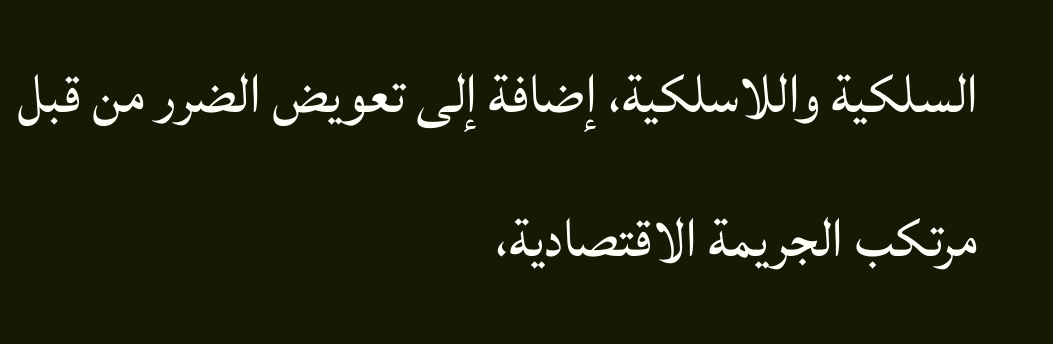السلكية واللاسلكية، إضافة إلى تعويض الضرر من قبل مرتكب الجريمة الاقتصادية،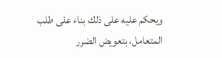ويحكم عليه على ذلك بناء على طلب المتعامل، بتعويض الضرر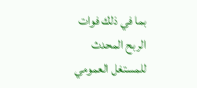بما في ذلك فوات الربح المحدث للمستغل العمومي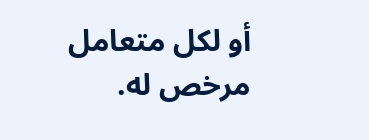أو لكل متعامل مرخص له.